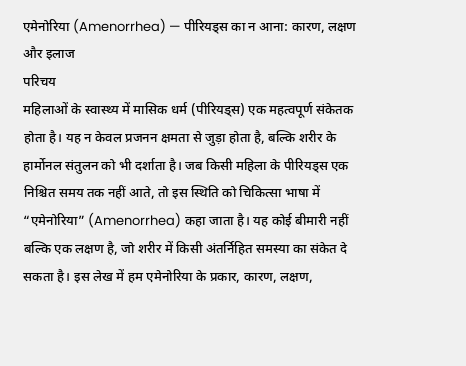एमेनोरिया (Amenorrhea) — पीरियड्स का न आना: कारण, लक्षण और इलाज
परिचय
महिलाओं के स्वास्थ्य में मासिक धर्म (पीरियड्स) एक महत्वपूर्ण संकेतक होता है। यह न केवल प्रजनन क्षमता से जुड़ा होता है, बल्कि शरीर के हार्मोनल संतुलन को भी दर्शाता है। जब किसी महिला के पीरियड्स एक निश्चित समय तक नहीं आते, तो इस स्थिति को चिकित्सा भाषा में “एमेनोरिया” (Amenorrhea) कहा जाता है। यह कोई बीमारी नहीं बल्कि एक लक्षण है, जो शरीर में किसी अंतर्निहित समस्या का संकेत दे सकता है। इस लेख में हम एमेनोरिया के प्रकार, कारण, लक्षण,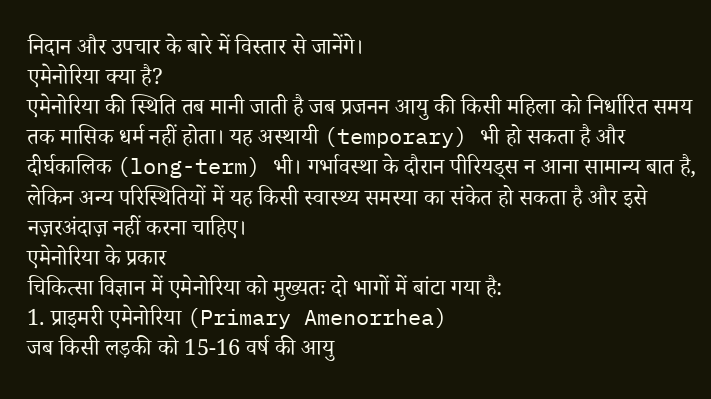निदान और उपचार के बारे में विस्तार से जानेंगे।
एमेनोरिया क्या है?
एमेनोरिया की स्थिति तब मानी जाती है जब प्रजनन आयु की किसी महिला को निर्धारित समय तक मासिक धर्म नहीं होता। यह अस्थायी (temporary) भी हो सकता है और दीर्घकालिक (long-term) भी। गर्भावस्था के दौरान पीरियड्स न आना सामान्य बात है, लेकिन अन्य परिस्थितियों में यह किसी स्वास्थ्य समस्या का संकेत हो सकता है और इसे नज़रअंदाज़ नहीं करना चाहिए।
एमेनोरिया के प्रकार
चिकित्सा विज्ञान में एमेनोरिया को मुख्यतः दो भागों में बांटा गया है:
1. प्राइमरी एमेनोरिया (Primary Amenorrhea)
जब किसी लड़की को 15-16 वर्ष की आयु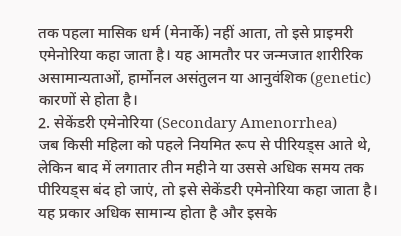तक पहला मासिक धर्म (मेनार्के) नहीं आता, तो इसे प्राइमरी एमेनोरिया कहा जाता है। यह आमतौर पर जन्मजात शारीरिक असामान्यताओं, हार्मोनल असंतुलन या आनुवंशिक (genetic) कारणों से होता है।
2. सेकेंडरी एमेनोरिया (Secondary Amenorrhea)
जब किसी महिला को पहले नियमित रूप से पीरियड्स आते थे, लेकिन बाद में लगातार तीन महीने या उससे अधिक समय तक पीरियड्स बंद हो जाएं, तो इसे सेकेंडरी एमेनोरिया कहा जाता है। यह प्रकार अधिक सामान्य होता है और इसके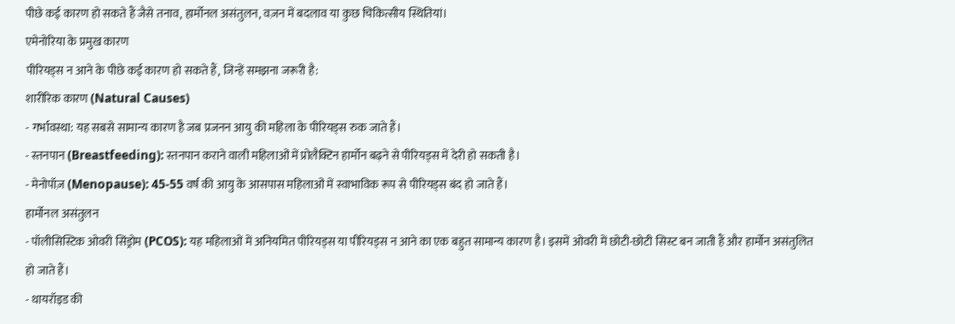पीछे कई कारण हो सकते हैं जैसे तनाव, हार्मोनल असंतुलन, वज़न में बदलाव या कुछ चिकित्सीय स्थितियां।
एमेनोरिया के प्रमुख कारण
पीरियड्स न आने के पीछे कई कारण हो सकते हैं, जिन्हें समझना जरूरी है:
शारीरिक कारण (Natural Causes)
- गर्भावस्था: यह सबसे सामान्य कारण है जब प्रजनन आयु की महिला के पीरियड्स रुक जाते हैं।
- स्तनपान (Breastfeeding): स्तनपान कराने वाली महिलाओं में प्रोलैक्टिन हार्मोन बढ़ने से पीरियड्स में देरी हो सकती है।
- मेनोपॉज़ (Menopause): 45-55 वर्ष की आयु के आसपास महिलाओं में स्वाभाविक रूप से पीरियड्स बंद हो जाते हैं।
हार्मोनल असंतुलन
- पॉलीसिस्टिक ओवरी सिंड्रोम (PCOS): यह महिलाओं में अनियमित पीरियड्स या पीरियड्स न आने का एक बहुत सामान्य कारण है। इसमें ओवरी में छोटी-छोटी सिस्ट बन जाती हैं और हार्मोन असंतुलित हो जाते हैं।
- थायरॉइड की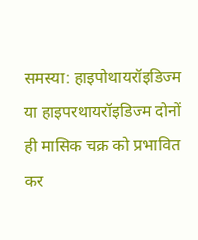समस्या: हाइपोथायरॉइडिज्म या हाइपरथायरॉइडिज्म दोनों ही मासिक चक्र को प्रभावित कर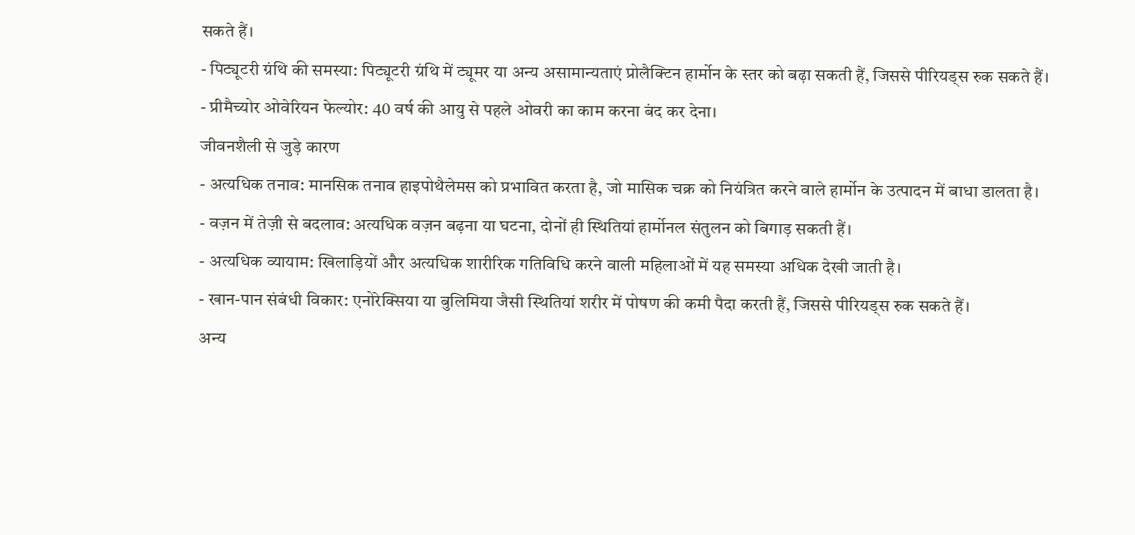सकते हैं।
- पिट्यूटरी ग्रंथि की समस्या: पिट्यूटरी ग्रंथि में ट्यूमर या अन्य असामान्यताएं प्रोलैक्टिन हार्मोन के स्तर को बढ़ा सकती हैं, जिससे पीरियड्स रुक सकते हैं।
- प्रीमैच्योर ओवेरियन फेल्योर: 40 वर्ष की आयु से पहले ओवरी का काम करना बंद कर देना।
जीवनशैली से जुड़े कारण
- अत्यधिक तनाव: मानसिक तनाव हाइपोथैलेमस को प्रभावित करता है, जो मासिक चक्र को नियंत्रित करने वाले हार्मोन के उत्पादन में बाधा डालता है।
- वज़न में तेज़ी से बदलाव: अत्यधिक वज़न बढ़ना या घटना, दोनों ही स्थितियां हार्मोनल संतुलन को बिगाड़ सकती हैं।
- अत्यधिक व्यायाम: खिलाड़ियों और अत्यधिक शारीरिक गतिविधि करने वाली महिलाओं में यह समस्या अधिक देखी जाती है।
- खान-पान संबंधी विकार: एनोरेक्सिया या बुलिमिया जैसी स्थितियां शरीर में पोषण की कमी पैदा करती हैं, जिससे पीरियड्स रुक सकते हैं।
अन्य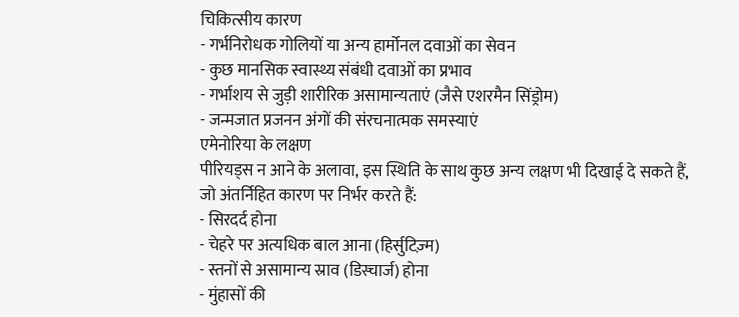चिकित्सीय कारण
- गर्भनिरोधक गोलियों या अन्य हार्मोनल दवाओं का सेवन
- कुछ मानसिक स्वास्थ्य संबंधी दवाओं का प्रभाव
- गर्भाशय से जुड़ी शारीरिक असामान्यताएं (जैसे एशरमैन सिंड्रोम)
- जन्मजात प्रजनन अंगों की संरचनात्मक समस्याएं
एमेनोरिया के लक्षण
पीरियड्स न आने के अलावा, इस स्थिति के साथ कुछ अन्य लक्षण भी दिखाई दे सकते हैं, जो अंतर्निहित कारण पर निर्भर करते हैं:
- सिरदर्द होना
- चेहरे पर अत्यधिक बाल आना (हिर्सुटिज़्म)
- स्तनों से असामान्य स्राव (डिस्चार्ज) होना
- मुंहासों की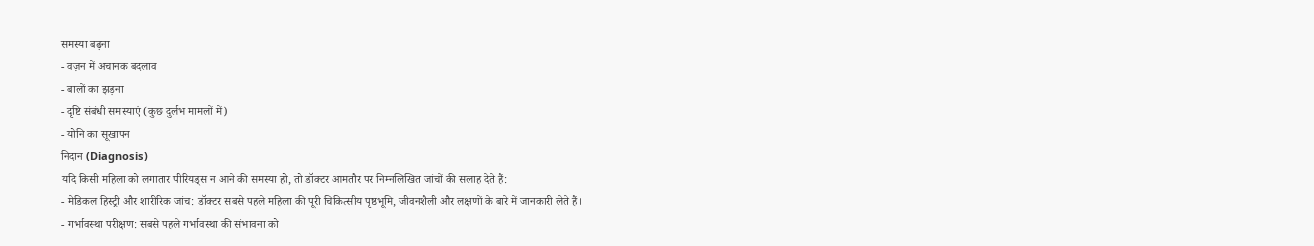समस्या बढ़ना
- वज़न में अचानक बदलाव
- बालों का झड़ना
- दृष्टि संबंधी समस्याएं (कुछ दुर्लभ मामलों में)
- योनि का सूखापन
निदान (Diagnosis)
यदि किसी महिला को लगातार पीरियड्स न आने की समस्या हो, तो डॉक्टर आमतौर पर निम्नलिखित जांचों की सलाह देते हैं:
- मेडिकल हिस्ट्री और शारीरिक जांच: डॉक्टर सबसे पहले महिला की पूरी चिकित्सीय पृष्ठभूमि, जीवनशैली और लक्षणों के बारे में जानकारी लेते हैं।
- गर्भावस्था परीक्षण: सबसे पहले गर्भावस्था की संभावना को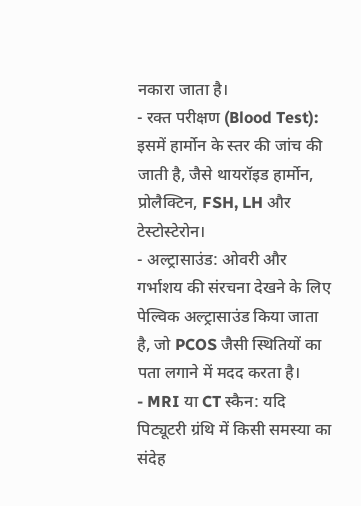नकारा जाता है।
- रक्त परीक्षण (Blood Test): इसमें हार्मोन के स्तर की जांच की जाती है, जैसे थायरॉइड हार्मोन, प्रोलैक्टिन, FSH, LH और टेस्टोस्टेरोन।
- अल्ट्रासाउंड: ओवरी और गर्भाशय की संरचना देखने के लिए पेल्विक अल्ट्रासाउंड किया जाता है, जो PCOS जैसी स्थितियों का पता लगाने में मदद करता है।
- MRI या CT स्कैन: यदि पिट्यूटरी ग्रंथि में किसी समस्या का संदेह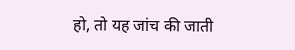हो, तो यह जांच की जाती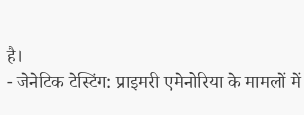है।
- जेनेटिक टेस्टिंग: प्राइमरी एमेनोरिया के मामलों में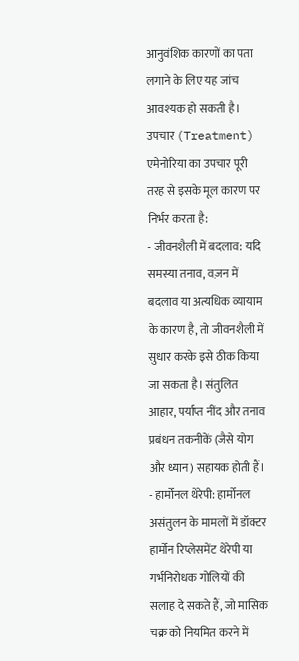आनुवंशिक कारणों का पता लगाने के लिए यह जांच आवश्यक हो सकती है।
उपचार (Treatment)
एमेनोरिया का उपचार पूरी तरह से इसके मूल कारण पर निर्भर करता है:
- जीवनशैली में बदलाव: यदि समस्या तनाव, वज़न में बदलाव या अत्यधिक व्यायाम के कारण है, तो जीवनशैली में सुधार करके इसे ठीक किया जा सकता है। संतुलित आहार, पर्याप्त नींद और तनाव प्रबंधन तकनीकें (जैसे योग और ध्यान) सहायक होती हैं।
- हार्मोनल थेरेपी: हार्मोनल असंतुलन के मामलों में डॉक्टर हार्मोन रिप्लेसमेंट थेरेपी या गर्भनिरोधक गोलियों की सलाह दे सकते हैं, जो मासिक चक्र को नियमित करने में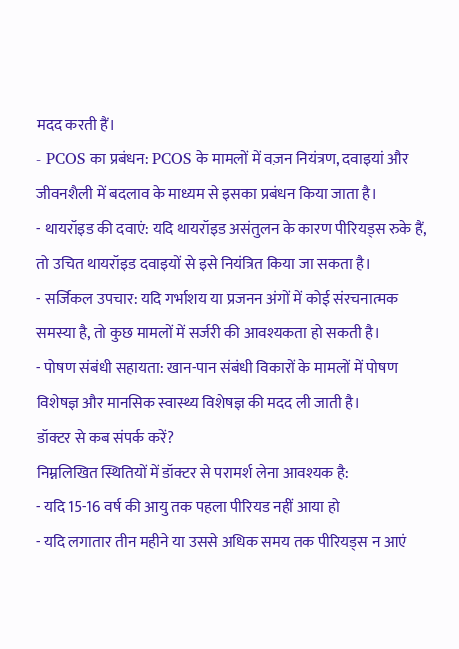मदद करती हैं।
- PCOS का प्रबंधन: PCOS के मामलों में वज़न नियंत्रण, दवाइयां और जीवनशैली में बदलाव के माध्यम से इसका प्रबंधन किया जाता है।
- थायरॉइड की दवाएं: यदि थायरॉइड असंतुलन के कारण पीरियड्स रुके हैं, तो उचित थायरॉइड दवाइयों से इसे नियंत्रित किया जा सकता है।
- सर्जिकल उपचार: यदि गर्भाशय या प्रजनन अंगों में कोई संरचनात्मक समस्या है, तो कुछ मामलों में सर्जरी की आवश्यकता हो सकती है।
- पोषण संबंधी सहायता: खान-पान संबंधी विकारों के मामलों में पोषण विशेषज्ञ और मानसिक स्वास्थ्य विशेषज्ञ की मदद ली जाती है।
डॉक्टर से कब संपर्क करें?
निम्नलिखित स्थितियों में डॉक्टर से परामर्श लेना आवश्यक है:
- यदि 15-16 वर्ष की आयु तक पहला पीरियड नहीं आया हो
- यदि लगातार तीन महीने या उससे अधिक समय तक पीरियड्स न आएं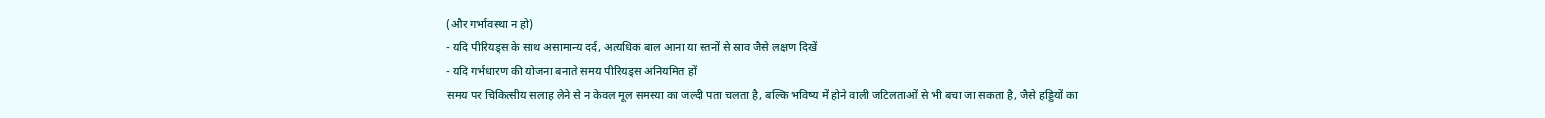(और गर्भावस्था न हो)
- यदि पीरियड्स के साथ असामान्य दर्द, अत्यधिक बाल आना या स्तनों से स्राव जैसे लक्षण दिखें
- यदि गर्भधारण की योजना बनाते समय पीरियड्स अनियमित हों
समय पर चिकित्सीय सलाह लेने से न केवल मूल समस्या का जल्दी पता चलता है, बल्कि भविष्य में होने वाली जटिलताओं से भी बचा जा सकता है, जैसे हड्डियों का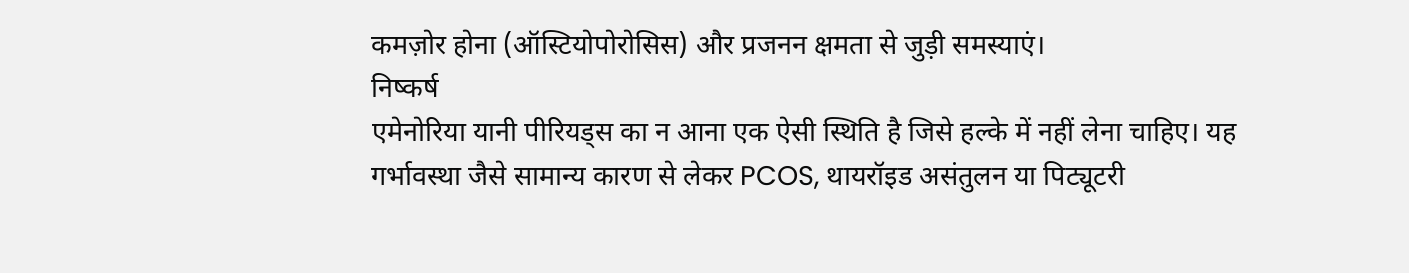कमज़ोर होना (ऑस्टियोपोरोसिस) और प्रजनन क्षमता से जुड़ी समस्याएं।
निष्कर्ष
एमेनोरिया यानी पीरियड्स का न आना एक ऐसी स्थिति है जिसे हल्के में नहीं लेना चाहिए। यह गर्भावस्था जैसे सामान्य कारण से लेकर PCOS, थायरॉइड असंतुलन या पिट्यूटरी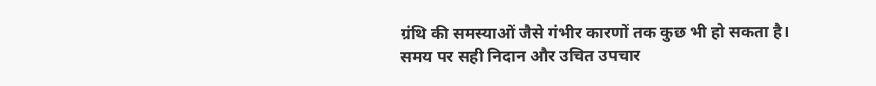ग्रंथि की समस्याओं जैसे गंभीर कारणों तक कुछ भी हो सकता है। समय पर सही निदान और उचित उपचार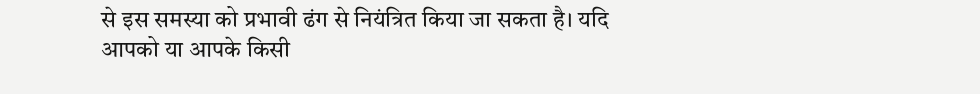से इस समस्या को प्रभावी ढंग से नियंत्रित किया जा सकता है। यदि आपको या आपके किसी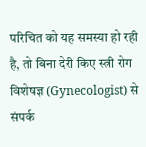परिचित को यह समस्या हो रही है, तो बिना देरी किए स्त्री रोग विशेषज्ञ (Gynecologist) से संपर्क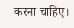करना चाहिए।